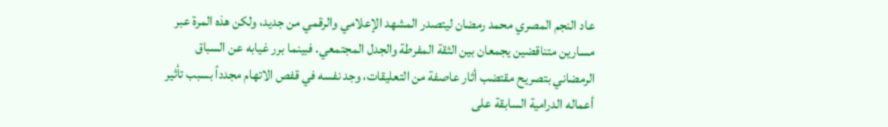عاد النجم المصري محمد رمضان ليتصدر المشهد الإعلامي والرقمي من جديد، ولكن هذه المرة عبر مسارين متناقضين يجمعان بين الثقة المفرطة والجدل المجتمعي. فبينما برر غيابه عن السباق الرمضاني بتصريح مقتضب أثار عاصفة من التعليقات، وجد نفسه في قفص الاتهام مجدداً بسبب تأثير أعماله الدرامية السابقة على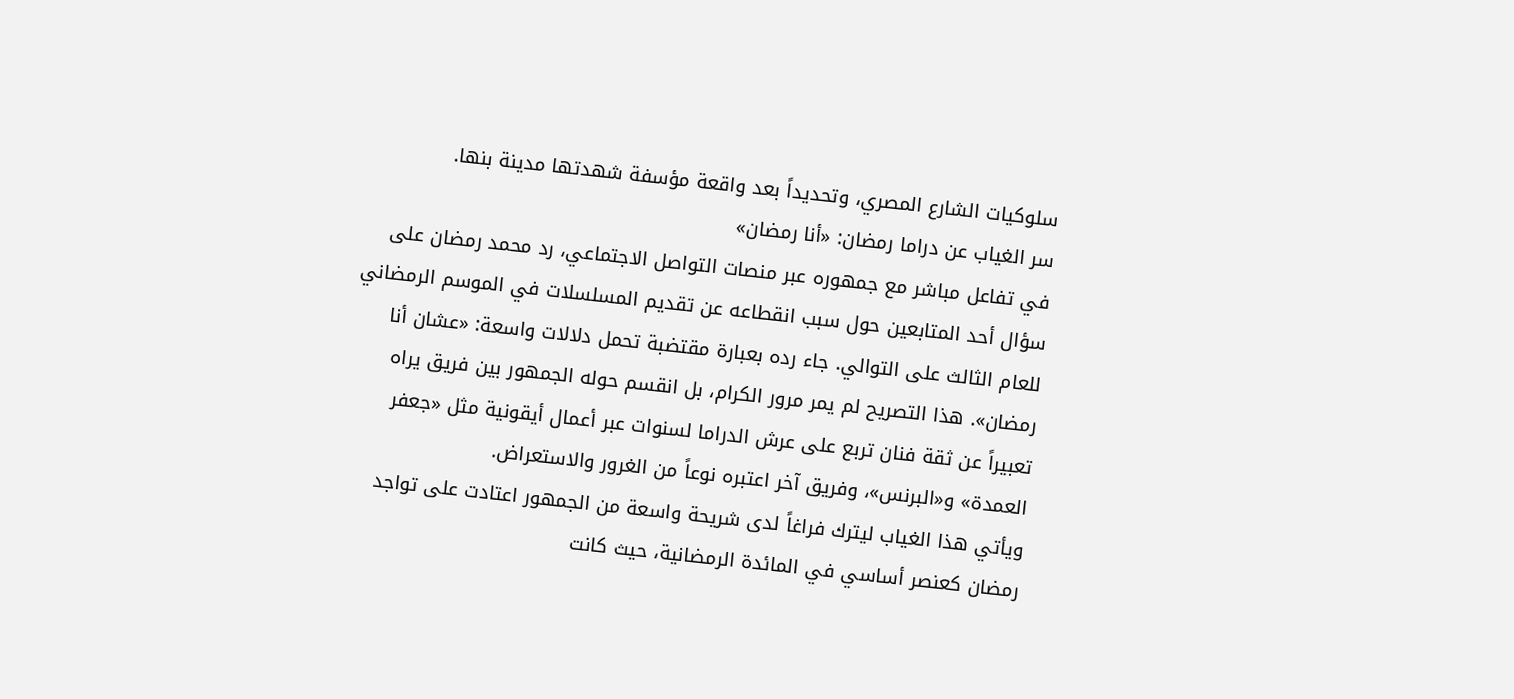سلوكيات الشارع المصري، وتحديداً بعد واقعة مؤسفة شهدتها مدينة بنها.
سر الغياب عن دراما رمضان: «أنا رمضان»
في تفاعل مباشر مع جمهوره عبر منصات التواصل الاجتماعي، رد محمد رمضان على سؤال أحد المتابعين حول سبب انقطاعه عن تقديم المسلسلات في الموسم الرمضاني للعام الثالث على التوالي. جاء رده بعبارة مقتضبة تحمل دلالات واسعة: «عشان أنا رمضان». هذا التصريح لم يمر مرور الكرام، بل انقسم حوله الجمهور بين فريق يراه تعبيراً عن ثقة فنان تربع على عرش الدراما لسنوات عبر أعمال أيقونية مثل «جعفر العمدة» و«البرنس»، وفريق آخر اعتبره نوعاً من الغرور والاستعراض.
ويأتي هذا الغياب ليترك فراغاً لدى شريحة واسعة من الجمهور اعتادت على تواجد رمضان كعنصر أساسي في المائدة الرمضانية، حيث كانت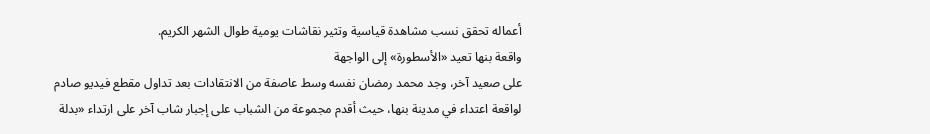أعماله تحقق نسب مشاهدة قياسية وتثير نقاشات يومية طوال الشهر الكريم.
واقعة بنها تعيد «الأسطورة» إلى الواجهة
على صعيد آخر، وجد محمد رمضان نفسه وسط عاصفة من الانتقادات بعد تداول مقطع فيديو صادم لواقعة اعتداء في مدينة بنها، حيث أقدم مجموعة من الشباب على إجبار شاب آخر على ارتداء «بدلة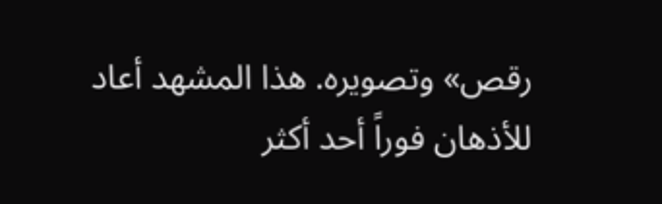رقص» وتصويره. هذا المشهد أعاد للأذهان فوراً أحد أكثر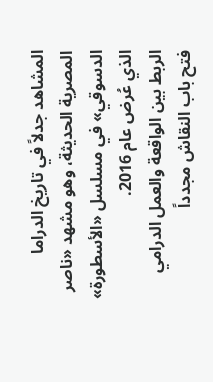المشاهد جدلاً في تاريخ الدراما المصرية الحديثة، وهو مشهد «ناصر الدسوقي» في مسلسل «الأسطورة» الذي عُرض عام 2016.
الربط بين الواقعة والعمل الدرامي فتح باب النقاش مجدداً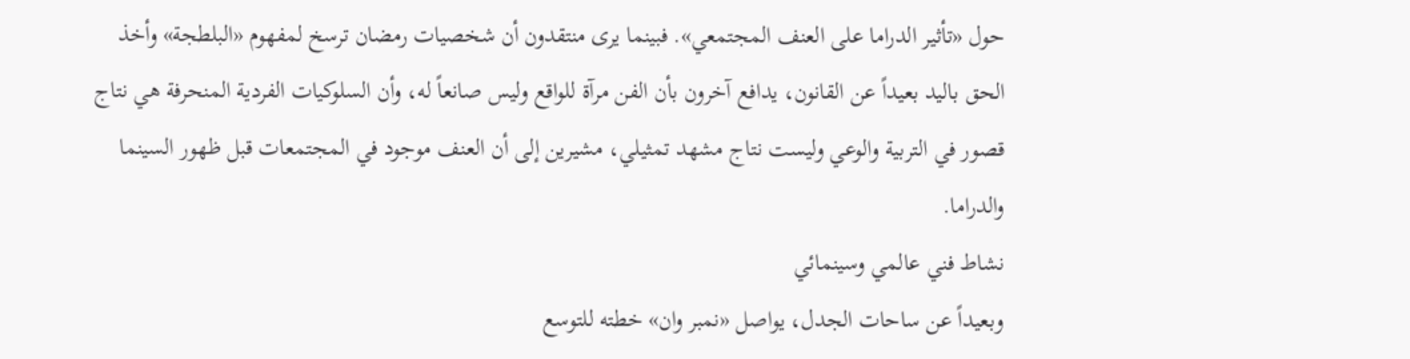حول «تأثير الدراما على العنف المجتمعي». فبينما يرى منتقدون أن شخصيات رمضان ترسخ لمفهوم «البلطجة» وأخذ الحق باليد بعيداً عن القانون، يدافع آخرون بأن الفن مرآة للواقع وليس صانعاً له، وأن السلوكيات الفردية المنحرفة هي نتاج قصور في التربية والوعي وليست نتاج مشهد تمثيلي، مشيرين إلى أن العنف موجود في المجتمعات قبل ظهور السينما والدراما.
نشاط فني عالمي وسينمائي
وبعيداً عن ساحات الجدل، يواصل «نمبر وان» خطته للتوسع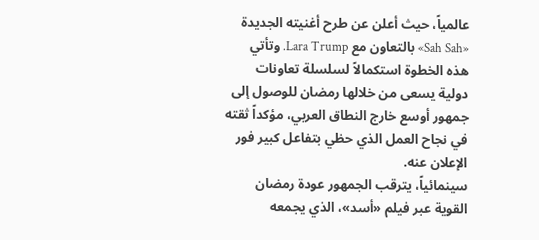عالمياً، حيث أعلن عن طرح أغنيته الجديدة «Sah Sah» بالتعاون مع Lara Trump. وتأتي هذه الخطوة استكمالاً لسلسلة تعاونات دولية يسعى من خلالها رمضان للوصول إلى جمهور أوسع خارج النطاق العربي، مؤكداً ثقته في نجاح العمل الذي حظي بتفاعل كبير فور الإعلان عنه.
سينمائياً، يترقب الجمهور عودة رمضان القوية عبر فيلم «أسد»، الذي يجمعه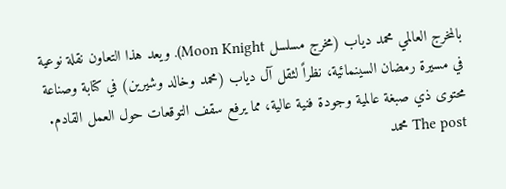بالمخرج العالمي محمد دياب (مخرج مسلسل Moon Knight). ويعد هذا التعاون نقلة نوعية في مسيرة رمضان السينمائية، نظراً لثقل آل دياب (محمد وخالد وشيرين) في كتابة وصناعة محتوى ذي صبغة عالمية وجودة فنية عالية، مما يرفع سقف التوقعات حول العمل القادم.
The post محمد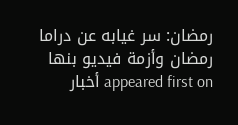رمضان: سر غيابه عن دراما رمضان وأزمة فيديو بنها appeared first on أخبار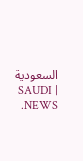السعودية | SAUDI NEWS.